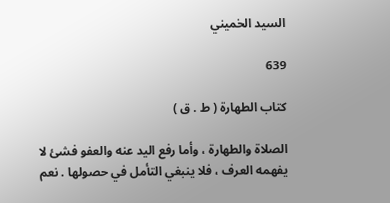السيد الخميني

639

كتاب الطهارة ( ط . ق )

الصلاة والطهارة ، وأما رفع اليد عنه والعفو فشئ لا يفهمه العرف ، فلا ينبغي التأمل في حصولها . نعم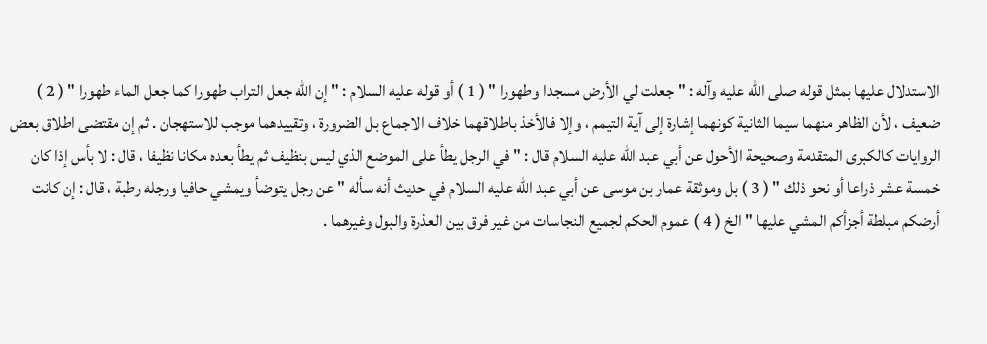الاستدلال عليها بمثل قوله صلى الله عليه وآله : " جعلت لي الأرض مسجدا وطهورا " ( 1 ) أو قوله عليه السلام : " إن الله جعل التراب طهورا كما جعل الماء طهورا " ( 2 ) ضعيف ، لأن الظاهر منهما سيما الثانية كونهما إشارة إلى آية التيمم ، وإلا فالأخذ باطلاقهما خلاف الاجماع بل الضرورة ، وتقييدهما موجب للاستهجان . ثم إن مقتضى اطلاق بعض الروايات كالكبرى المتقدمة وصحيحة الأحول عن أبي عبد الله عليه السلام قال : " في الرجل يطأ على الموضع الذي ليس بنظيف ثم يطأ بعده مكانا نظيفا ، قال : لا بأس إذا كان خمسة عشر ذراعا أو نحو ذلك " ( 3 ) بل وموثقة عمار بن موسى عن أبي عبد الله عليه السلام في حديث أنه سأله " عن رجل يتوضأ ويمشي حافيا ورجله رطبة ، قال : إن كانت أرضكم مبلطة أجزأكم المشي عليها " الخ ( 4 ) عموم الحكم لجميع النجاسات من غير فرق بين العذرة والبول وغيرهما .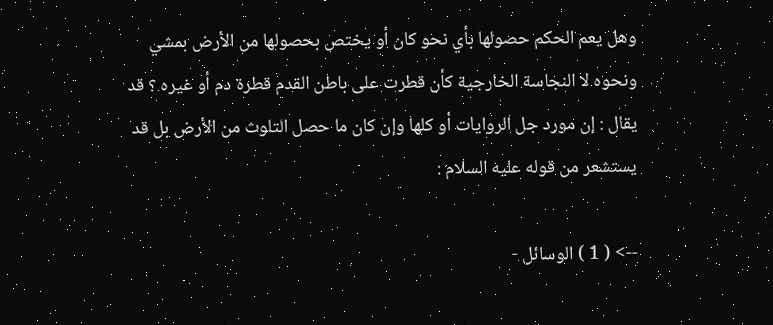وهل يعم الحكم حصولها بأي نحو كان أو يختص بحصولها من الأرض بمشي ونحوه لا النجاسة الخارجية كأن قطرت على باطن القدم قطرة دم أو غيره ؟ قد يقال : إن مورد جل الروايات أو كلها وإن كان ما حصل التلوث من الأرض بل قد يستشعر من قوله عليه السلام :

--> ( 1 ) الوسائل -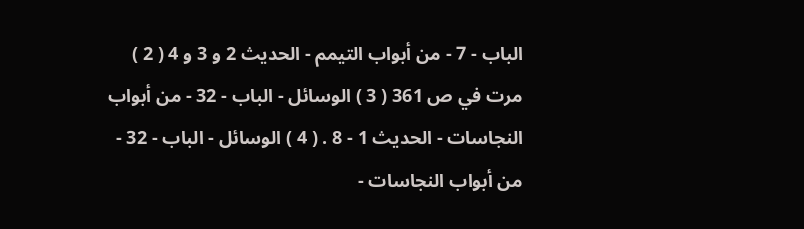الباب - 7 - من أبواب التيمم - الحديث 2 و 3 و 4 ( 2 ) مرت في ص 361 ( 3 ) الوسائل - الباب - 32 - من أبواب النجاسات - الحديث 1 - 8 . ( 4 ) الوسائل - الباب - 32 - من أبواب النجاسات -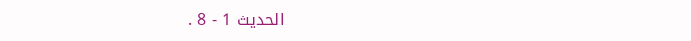الحديث 1 - 8 .